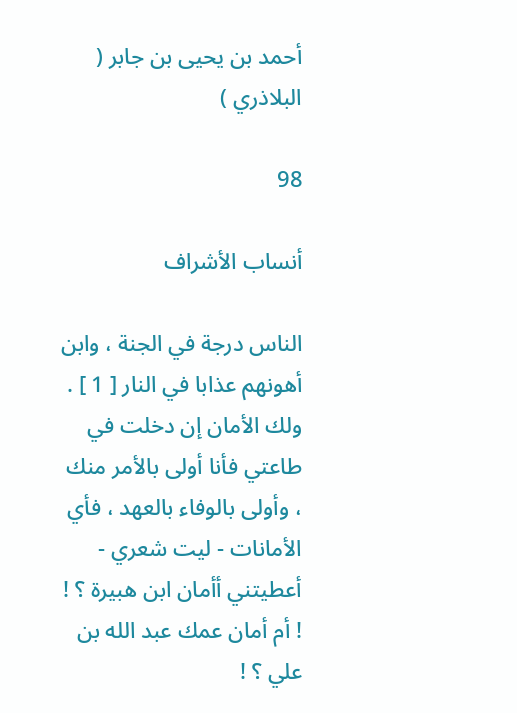أحمد بن يحيى بن جابر ( البلاذري )

98

أنساب الأشراف

الناس درجة في الجنة ، وابن أهونهم عذابا في النار [ 1 ] . ولك الأمان إن دخلت في طاعتي فأنا أولى بالأمر منك ، وأولى بالوفاء بالعهد ، فأي الأمانات - ليت شعري - أعطيتني أأمان ابن هبيرة ؟ ! ! أم أمان عمك عبد الله بن علي ؟ !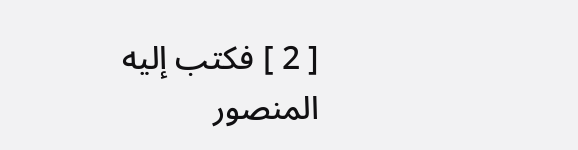[ 2 ] فكتب إليه المنصور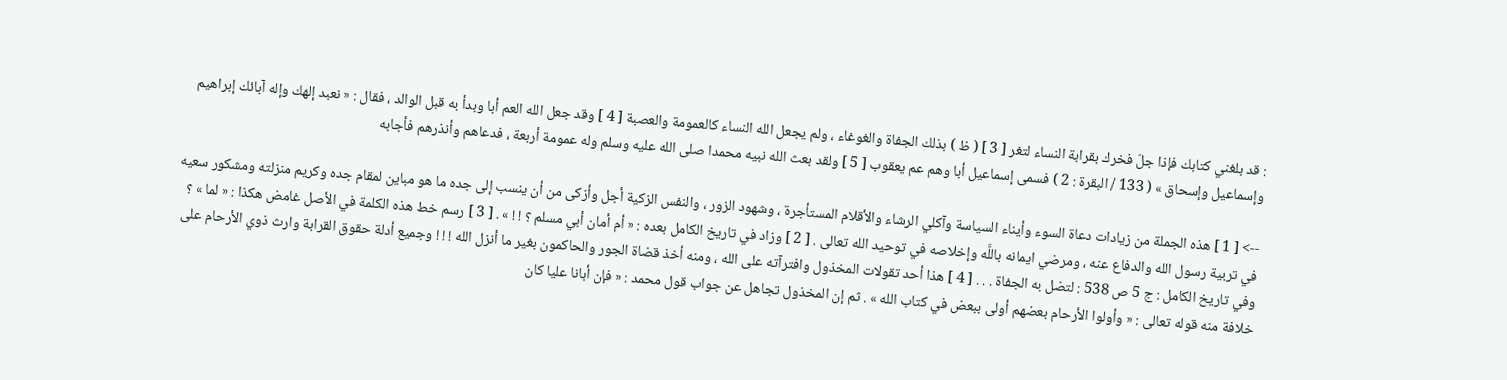: قد بلغني كتابك فإذا جلّ فخرك بقرابة النساء لتغر [ 3 ] ( ظ ) بذلك الجفاة والغوغاء ، ولم يجعل الله النساء كالعمومة والعصبة [ 4 ] وقد جعل الله العم أبا وبدأ به قبل الوالد ، فقال : « نعبد إلهك وإله آبائك إبراهيم وإسماعيل وإسحاق » ( 133 / البقرة : 2 ) فسمى إسماعيل أبا وهم عم يعقوب [ 5 ] ولقد بعث الله نبيه محمدا صلى الله عليه وسلم وله عمومة أربعة ، فدعاهم وأنذرهم فأجابه

--> [ 1 ] هذه الجملة من زيادات دعاة السوء وأيناء السياسة وآكلي الرشاء والأقلام المستأجرة ، وشهود الزور ، والنفس الزكية أجل وأزكى من أن ينسب إلى جده ما هو مباين لمقام جده وكريم منزلته ومشكور سعيه في تربية رسول الله والدفاع عنه ، ومرضي ايمانه باللَّه وإخلاصه في توحيد الله تعالى . [ 2 ] وزاد في تاريخ الكامل بعده : « أم أمان أبي مسلم ؟ ! ! » . [ 3 ] رسم خط هذه الكلمة في الأصل غامض هكذا : « لما » ؟ وفي تاريخ الكامل : ج 5 ص 538 : لتضل به الجفاة . . . [ 4 ] هذا أحد تقولات المخذول وافترآته على الله ، ومنه أخذ قضاة الجور والحاكمون بغير ما أنزل الله ! ! ! وجميع أدلة حقوق القرابة وارث ذوي الأرحام على خلافة منه قوله تعالى : « وأولوا الأرحام بعضهم أولى ببعض في كتاب الله » . ثم إن المخذول تجاهل عن جواب قول محمد : « فإن أبانا عليا كان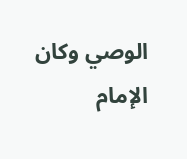الوصي وكان الإمام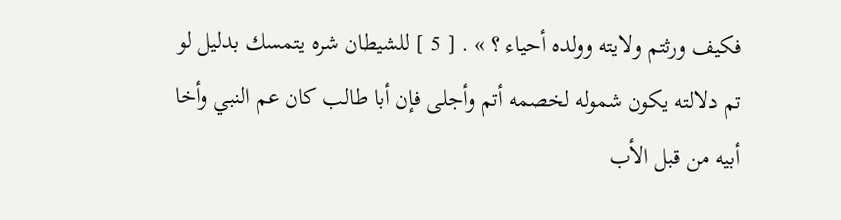فكيف ورثتم ولايته وولده أحياء ؟ » . [ 5 ] للشيطان شره يتمسك بدليل لو تم دلالته يكون شموله لخصمه أتم وأجلى فإن أبا طالب كان عم النبي وأخا أبيه من قبل الأب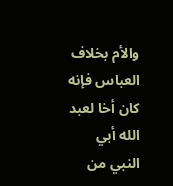والأم بخلاف العباس فإنه كان أخا لعبد الله أبي النبي من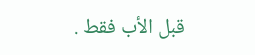قبل الأب فقط .